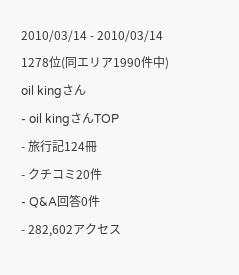2010/03/14 - 2010/03/14
1278位(同エリア1990件中)
oil kingさん
- oil kingさんTOP
- 旅行記124冊
- クチコミ20件
- Q&A回答0件
- 282,602アクセス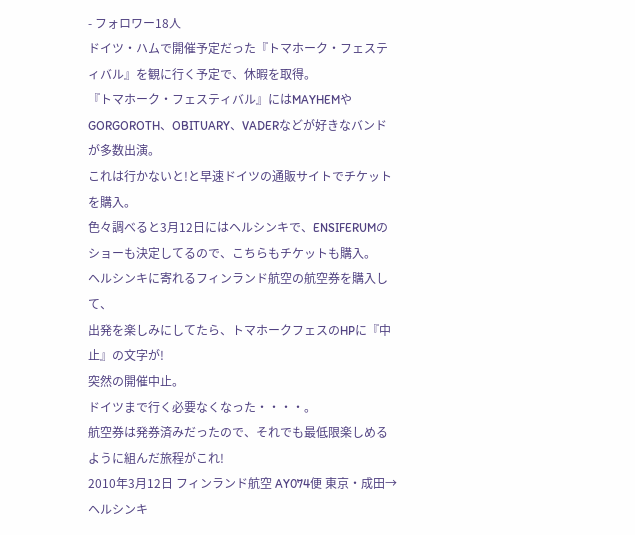- フォロワー18人
ドイツ・ハムで開催予定だった『トマホーク・フェスティバル』を観に行く予定で、休暇を取得。
『トマホーク・フェスティバル』にはMAYHEMやGORGOROTH、OBITUARY、VADERなどが好きなバンドが多数出演。
これは行かないと!と早速ドイツの通販サイトでチケットを購入。
色々調べると3月12日にはヘルシンキで、ENSIFERUMのショーも決定してるので、こちらもチケットも購入。
ヘルシンキに寄れるフィンランド航空の航空券を購入して、
出発を楽しみにしてたら、トマホークフェスのHPに『中止』の文字が!
突然の開催中止。
ドイツまで行く必要なくなった・・・・。
航空券は発券済みだったので、それでも最低限楽しめるように組んだ旅程がこれ!
2010年3月12日 フィンランド航空 AY074便 東京・成田→ヘルシンキ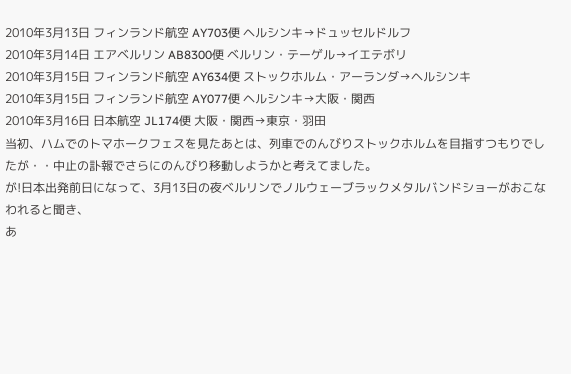2010年3月13日 フィンランド航空 AY703便 ヘルシンキ→ドュッセルドルフ
2010年3月14日 エアベルリン AB8300便 ベルリン・テーゲル→イエテボリ
2010年3月15日 フィンランド航空 AY634便 ストックホルム・アーランダ→ヘルシンキ
2010年3月15日 フィンランド航空 AY077便 ヘルシンキ→大阪・関西
2010年3月16日 日本航空 JL174便 大阪・関西→東京・羽田
当初、ハムでのトマホークフェスを見たあとは、列車でのんびりストックホルムを目指すつもりでしたが・・中止の訃報でさらにのんびり移動しようかと考えてました。
が!日本出発前日になって、3月13日の夜ベルリンでノルウェーブラックメタルバンドショーがおこなわれると聞き、
あ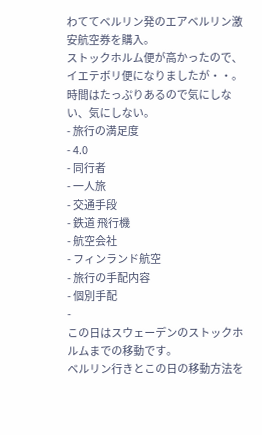わててベルリン発のエアベルリン激安航空券を購入。
ストックホルム便が高かったので、イエテボリ便になりましたが・・。
時間はたっぷりあるので気にしない、気にしない。
- 旅行の満足度
- 4.0
- 同行者
- 一人旅
- 交通手段
- 鉄道 飛行機
- 航空会社
- フィンランド航空
- 旅行の手配内容
- 個別手配
-
この日はスウェーデンのストックホルムまでの移動です。
ベルリン行きとこの日の移動方法を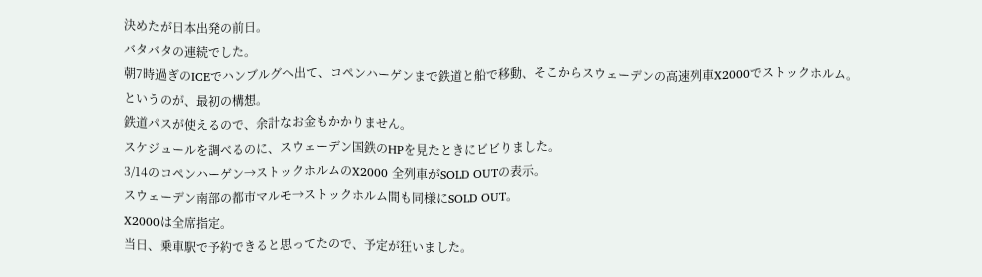決めたが日本出発の前日。
バタバタの連続でした。
朝7時過ぎのICEでハンブルグへ出て、コペンハーゲンまで鉄道と船で移動、そこからスウェーデンの高速列車X2000でストックホルム。
というのが、最初の構想。
鉄道パスが使えるので、余計なお金もかかりません。
スケジュールを調べるのに、スウェーデン国鉄のHPを見たときにビビりました。
3/14のコペンハーゲン→ストックホルムのX2000 全列車がSOLD OUTの表示。
スウェーデン南部の都市マルモ→ストックホルム間も同様にSOLD OUT。
X2000は全席指定。
当日、乗車駅で予約できると思ってたので、予定が狂いました。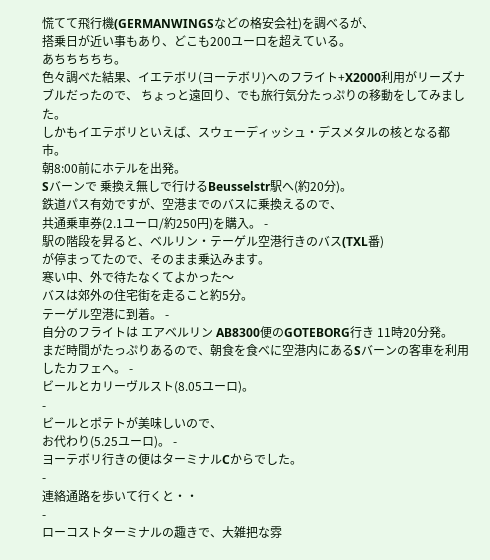慌てて飛行機(GERMANWINGSなどの格安会社)を調べるが、
搭乗日が近い事もあり、どこも200ユーロを超えている。
あちちちちち。
色々調べた結果、イエテボリ(ヨーテボリ)へのフライト+X2000利用がリーズナブルだったので、 ちょっと遠回り、でも旅行気分たっぷりの移動をしてみました。
しかもイエテボリといえば、スウェーディッシュ・デスメタルの核となる都市。
朝8:00前にホテルを出発。
Sバーンで 乗換え無しで行けるBeusselstr駅へ(約20分)。
鉄道パス有効ですが、空港までのバスに乗換えるので、
共通乗車券(2.1ユーロ/約250円)を購入。 -
駅の階段を昇ると、ベルリン・テーゲル空港行きのバス(TXL番)
が停まってたので、そのまま乗込みます。
寒い中、外で待たなくてよかった〜
バスは郊外の住宅街を走ること約5分。
テーゲル空港に到着。 -
自分のフライトは エアベルリン AB8300便のGOTEBORG行き 11時20分発。
まだ時間がたっぷりあるので、朝食を食べに空港内にあるSバーンの客車を利用したカフェへ。 -
ビールとカリーヴルスト(8.05ユーロ)。
-
ビールとポテトが美味しいので、
お代わり(5.25ユーロ)。 -
ヨーテボリ行きの便はターミナルCからでした。
-
連絡通路を歩いて行くと・・
-
ローコストターミナルの趣きで、大雑把な雰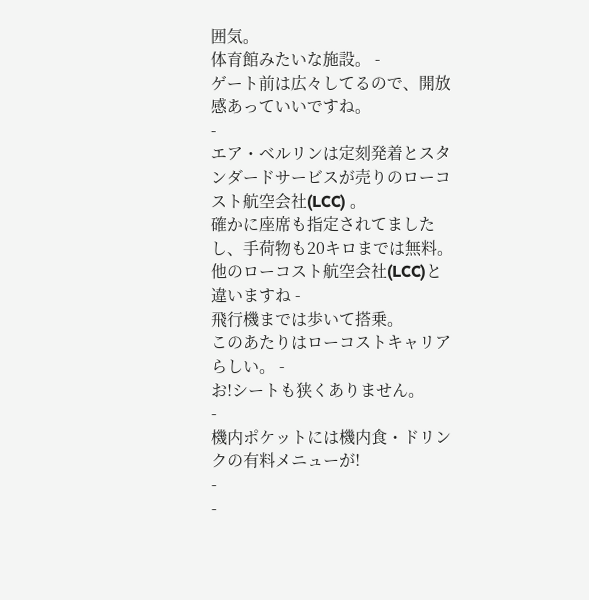囲気。
体育館みたいな施設。 -
ゲート前は広々してるので、開放感あっていいですね。
-
エア・ベルリンは定刻発着とスタンダードサービスが売りのローコスト航空会社(LCC) 。
確かに座席も指定されてましたし、手荷物も20キロまでは無料。
他のローコスト航空会社(LCC)と違いますね -
飛行機までは歩いて搭乗。
このあたりはローコストキャリアらしい。 -
お!シートも狭くありません。
-
機内ポケットには機内食・ドリンクの有料メニューが!
-
-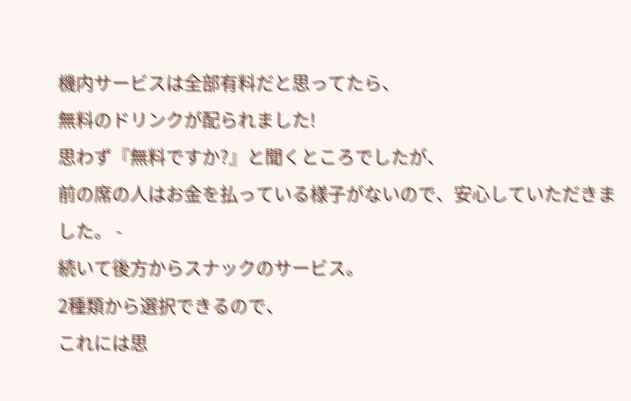機内サービスは全部有料だと思ってたら、
無料のドリンクが配られました!
思わず『無料ですか?』と聞くところでしたが、
前の席の人はお金を払っている様子がないので、安心していただきました。 -
続いて後方からスナックのサービス。
2種類から選択できるので、
これには思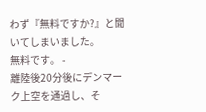わず『無料ですか?』と聞いてしまいました。
無料です。 -
離陸後20分後にデンマーク上空を通過し、そ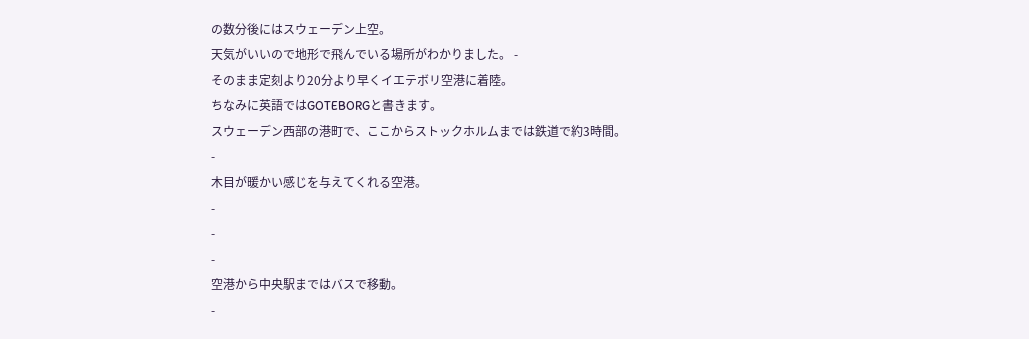の数分後にはスウェーデン上空。
天気がいいので地形で飛んでいる場所がわかりました。 -
そのまま定刻より20分より早くイエテボリ空港に着陸。
ちなみに英語ではGOTEBORGと書きます。
スウェーデン西部の港町で、ここからストックホルムまでは鉄道で約3時間。
-
木目が暖かい感じを与えてくれる空港。
-
-
-
空港から中央駅まではバスで移動。
-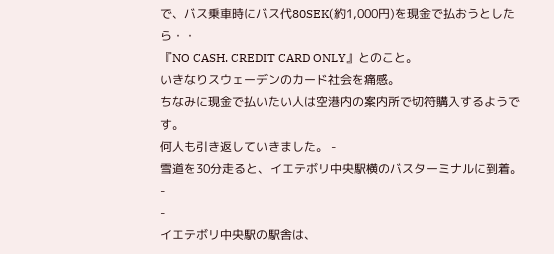で、バス乗車時にバス代80SEK(約1,000円)を現金で払おうとしたら・・
『NO CASH. CREDIT CARD ONLY』とのこと。
いきなりスウェーデンのカード社会を痛感。
ちなみに現金で払いたい人は空港内の案内所で切符購入するようです。
何人も引き返していきました。 -
雪道を30分走ると、イエテボリ中央駅横のバスターミナルに到着。
-
-
イエテボリ中央駅の駅舎は、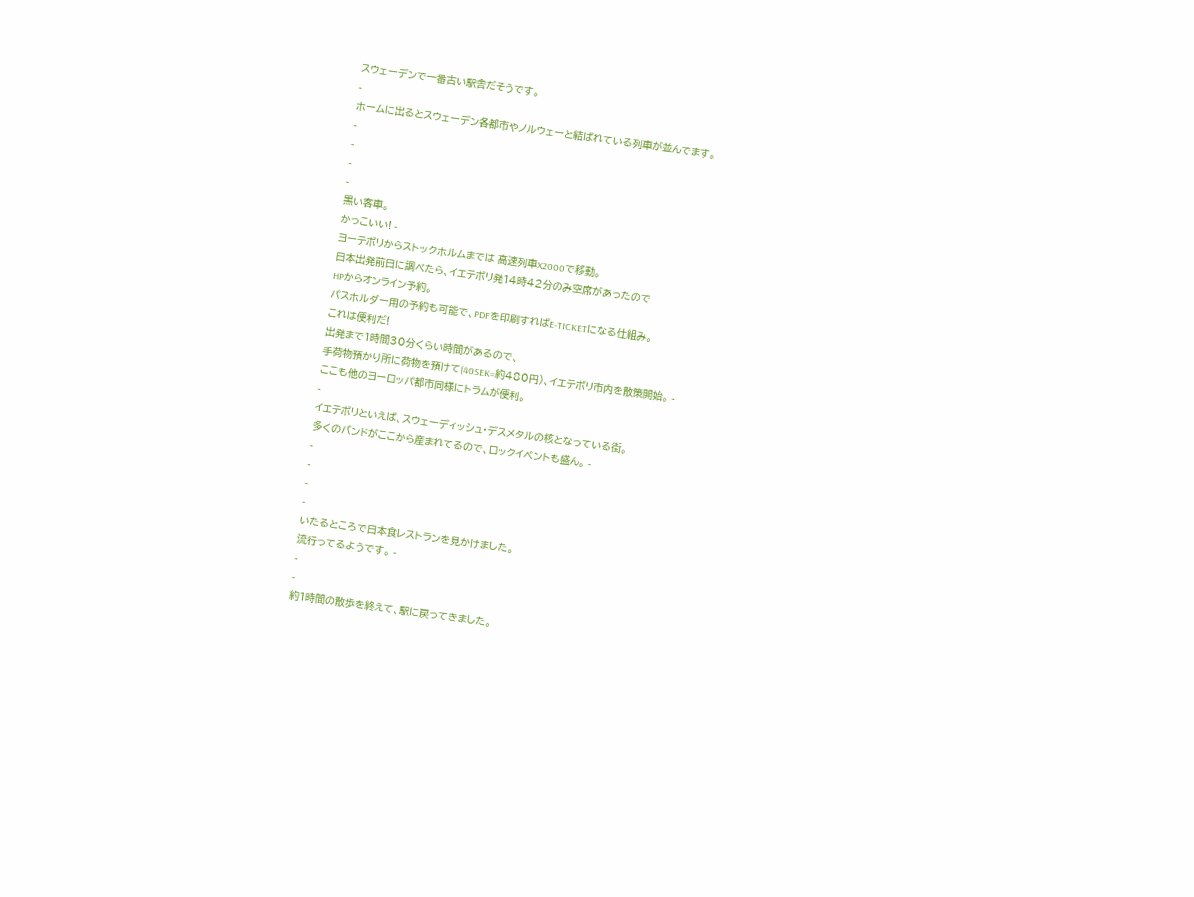スウェーデンで一番古い駅舎だそうです。
-
ホームに出るとスウェーデン各都市やノルウェーと結ばれている列車が並んでます。
-
-
-
-
黒い客車。
かっこいい! -
ヨーテボリからストックホルムまでは 高速列車X2000で移動。
日本出発前日に調べたら、イエテボリ発14時42分のみ空席があったので
HPからオンライン予約。
パスホルダー用の予約も可能で、PDFを印刷すればE-TICKETになる仕組み。
これは便利だ!
出発まで1時間30分くらい時間があるので、
手荷物預かり所に荷物を預けて(40SEK=約480円)、イエテボリ市内を散策開始。 -
ここも他のヨーロッパ都市同様にトラムが便利。
-
イエテボリといえば、スウェーディッシュ・デスメタルの核となっている街。
多くのバンドがここから産まれてるので、ロックイベントも盛ん。 -
-
-
-
-
いたるところで日本食レストランを見かけました。
流行ってるようです。 -
-
-
約1時間の散歩を終えて、駅に戻ってきました。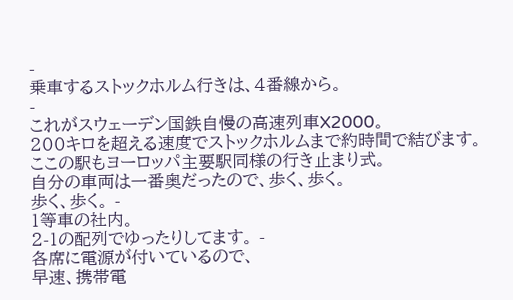-
乗車するストックホルム行きは、4番線から。
-
これがスウェーデン国鉄自慢の高速列車X2000。
200キロを超える速度でストックホルムまで約時間で結びます。
ここの駅もヨーロッパ主要駅同様の行き止まり式。
自分の車両は一番奥だったので、歩く、歩く。
歩く、歩く。 -
1等車の社内。
2-1の配列でゆったりしてます。 -
各席に電源が付いているので、
早速、携帯電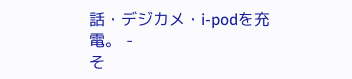話・デジカメ・i-podを充電。 -
そ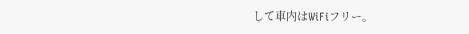して車内はWiFiフリー。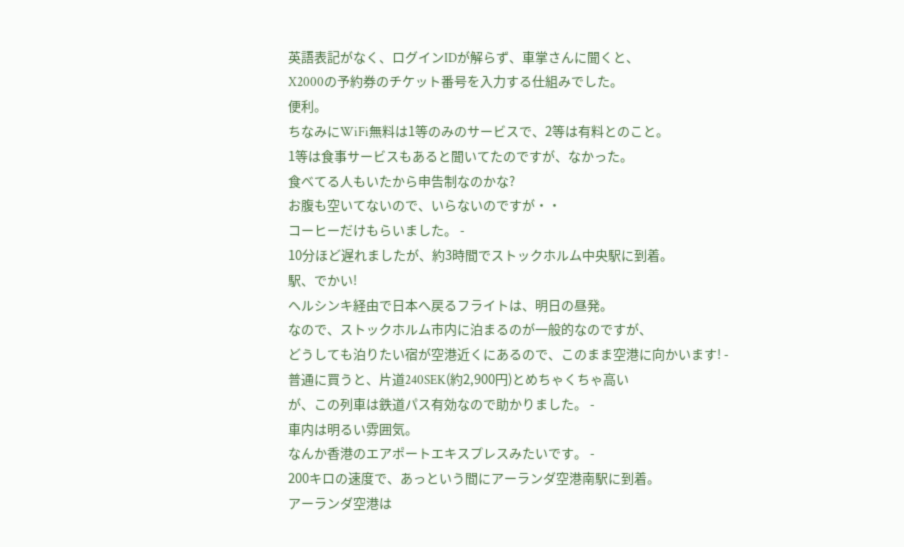英語表記がなく、ログインIDが解らず、車掌さんに聞くと、
X2000の予約券のチケット番号を入力する仕組みでした。
便利。
ちなみにWiFi無料は1等のみのサービスで、2等は有料とのこと。
1等は食事サービスもあると聞いてたのですが、なかった。
食べてる人もいたから申告制なのかな?
お腹も空いてないので、いらないのですが・・
コーヒーだけもらいました。 -
10分ほど遅れましたが、約3時間でストックホルム中央駅に到着。
駅、でかい!
ヘルシンキ経由で日本へ戻るフライトは、明日の昼発。
なので、ストックホルム市内に泊まるのが一般的なのですが、
どうしても泊りたい宿が空港近くにあるので、このまま空港に向かいます! -
普通に買うと、片道240SEK(約2,900円)とめちゃくちゃ高い
が、この列車は鉄道パス有効なので助かりました。 -
車内は明るい雰囲気。
なんか香港のエアポートエキスプレスみたいです。 -
200キロの速度で、あっという間にアーランダ空港南駅に到着。
アーランダ空港は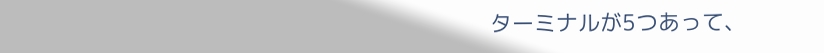ターミナルが5つあって、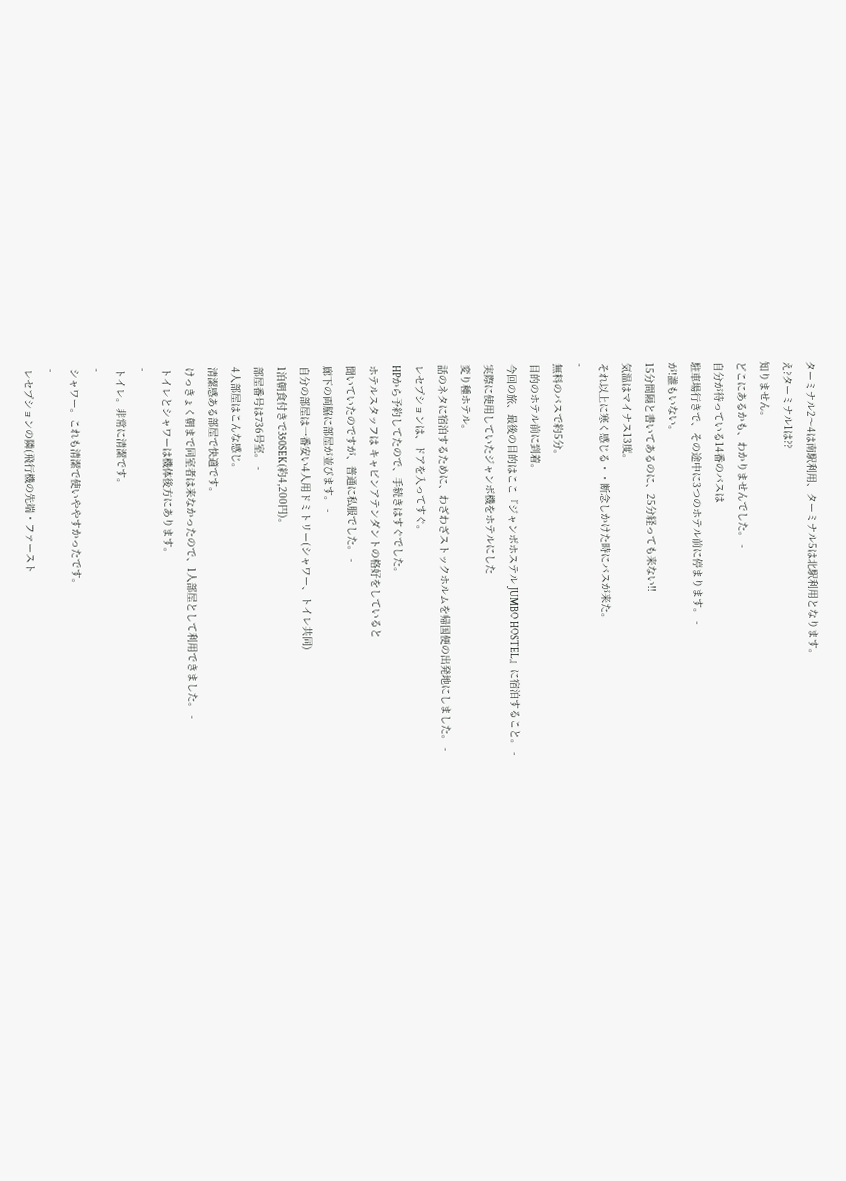ターミナル2〜4は南駅利用、ターミナル5は北駅利用となります。
え?ターミナル1は??
知りません。
どこにあるかも、わかりませんでした。 -
自分が待っている14番のバスは
駐車場行きで、その途中に3つのホテル前に停まります。 -
が!誰もいない。
15分間隔と書いてあるのに、25分経っても来ない!!
気温はマイナス13度。
それ以上に寒く感じる・・断念しかけた時にバスが来た。
-
無料のバスで約5分。
目的のホテル前に到着。
今回の旅、最後の目的はここ『ジャンボホステル JUMBO HOSTEL』に宿泊すること。 -
実際に使用していたジャンボ機をホテルにした
変り種ホテル。
話のネタに宿泊するために、わざわざストックホルムを帰国便の出発地にしました。 -
レセプションは、ドアを入ってすぐ。
HPから予約してたので、手続きはすぐでした。
ホテルスタッフは キャビンアテンダントの格好をしていると
聞いていたのですが、普通に私服でした。 -
廊下の両脇に部屋が並びます。 -
自分の部屋は一番安い4人用ドミトリー(シャワー、トイレ共同)
1泊朝食付きで350SEK(約4,200円)。
部屋番号は736号室。 -
4人部屋はこんな感じ。
清潔感ある部屋で快適です。
けっきょく朝まで同室者は来なかったので、1人部屋として利用できました。 -
トイレとシャワーは機体後方にあります。
-
トイレ。非常に清潔です。
-
シャワー。これも清潔で使いややすかったです。
-
レセプションの隣(飛行機の先端・ファースト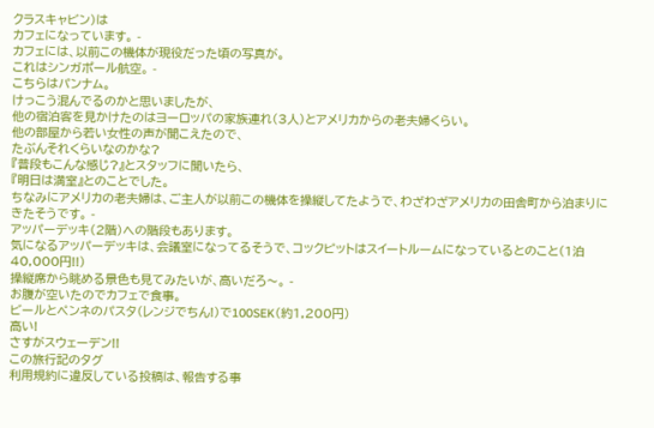クラスキャビン)は
カフェになっています。 -
カフェには、以前この機体が現役だった頃の写真が。
これはシンガポール航空。 -
こちらはパンナム。
けっこう混んでるのかと思いましたが、
他の宿泊客を見かけたのはヨーロッパの家族連れ(3人)とアメリカからの老夫婦くらい。
他の部屋から若い女性の声が聞こえたので、
たぶんそれくらいなのかな?
『普段もこんな感じ?』とスタッフに聞いたら、
『明日は満室』とのことでした。
ちなみにアメリカの老夫婦は、ご主人が以前この機体を操縦してたようで、わざわざアメリカの田舎町から泊まりにきたそうです。 -
アッパーデッキ(2階)への階段もあります。
気になるアッパーデッキは、会議室になってるそうで、コックピットはスイートルームになっているとのこと(1泊40,000円!!)
操縦席から眺める景色も見てみたいが、高いだろ〜。 -
お腹が空いたのでカフェで食事。
ビールとペンネのパスタ(レンジでちん!)で100SEK(約1,200円)
高い!
さすがスウェーデン!!
この旅行記のタグ
利用規約に違反している投稿は、報告する事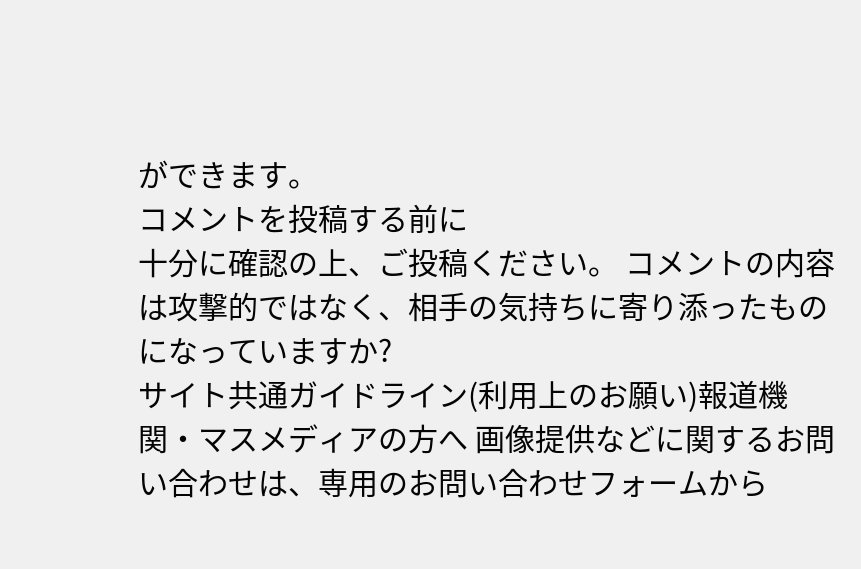ができます。
コメントを投稿する前に
十分に確認の上、ご投稿ください。 コメントの内容は攻撃的ではなく、相手の気持ちに寄り添ったものになっていますか?
サイト共通ガイドライン(利用上のお願い)報道機関・マスメディアの方へ 画像提供などに関するお問い合わせは、専用のお問い合わせフォームから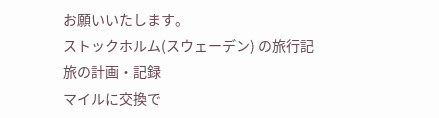お願いいたします。
ストックホルム(スウェーデン) の旅行記
旅の計画・記録
マイルに交換で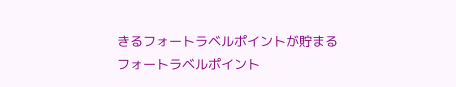きるフォートラベルポイントが貯まる
フォートラベルポイント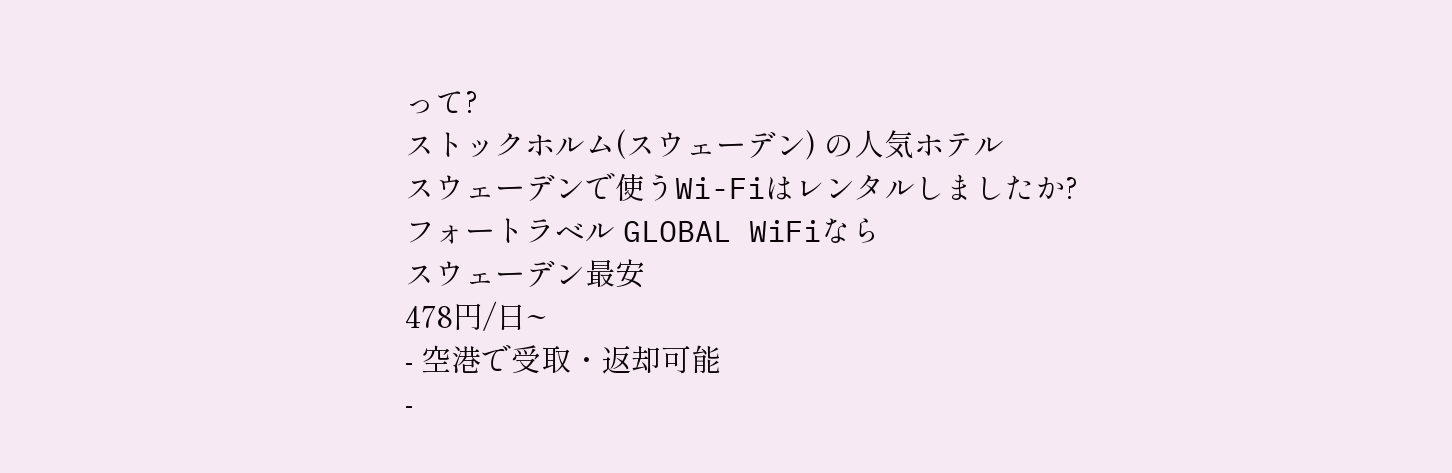って?
ストックホルム(スウェーデン) の人気ホテル
スウェーデンで使うWi-Fiはレンタルしましたか?
フォートラベル GLOBAL WiFiなら
スウェーデン最安
478円/日~
- 空港で受取・返却可能
-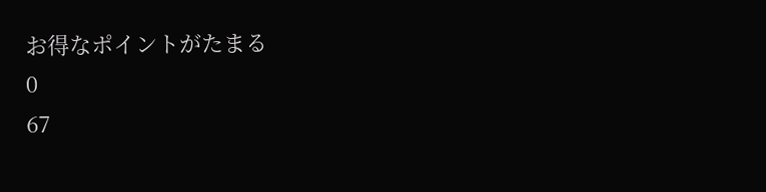お得なポイントがたまる
0
67